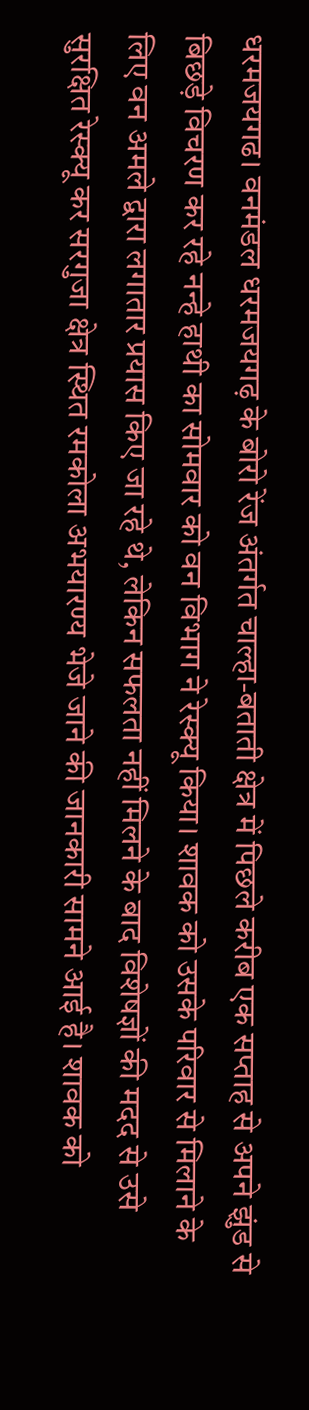धरमजयगढ। वनमंडल धरमजयगढ़ के बोरो रेंज अंतर्गत चाल्हा-बताती क्षेत्र में पिछले करीब एक सप्ताह से अपने झुंड से बिछड़े विचरण कर रहे नन्हे हाथी का सोमवार को वन विभाग ने रेस्क्यू किया। शावक को उसके परिवार से मिलाने के लिए वन अमले द्वारा लगातार प्रयास किए जा रहे थे, लेकिन सफलता नहीं मिलने के बाद विशेषज्ञों की मदद से उसे सुरक्षित रेस्क्यू कर सरगुजा क्षेत्र स्थित रमकोला अभयारण्य भेजे जाने की जानकारी सामने आई है। शावक को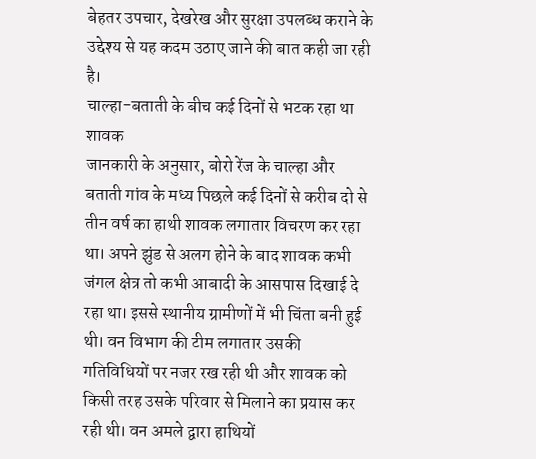बेहतर उपचार, देखरेख और सुरक्षा उपलब्ध कराने के उद्देश्य से यह कदम उठाए जाने की बात कही जा रही है।
चाल्हा-बताती के बीच कई दिनों से भटक रहा था शावक
जानकारी के अनुसार, बोरो रेंज के चाल्हा और बताती गांव के मध्य पिछले कई दिनों से करीब दो से तीन वर्ष का हाथी शावक लगातार विचरण कर रहा था। अपने झुंड से अलग होने के बाद शावक कभी जंगल क्षेत्र तो कभी आबादी के आसपास दिखाई दे रहा था। इससे स्थानीय ग्रामीणों में भी चिंता बनी हुई थी। वन विभाग की टीम लगातार उसकी गतिविधियों पर नजर रख रही थी और शावक को किसी तरह उसके परिवार से मिलाने का प्रयास कर रही थी। वन अमले द्वारा हाथियों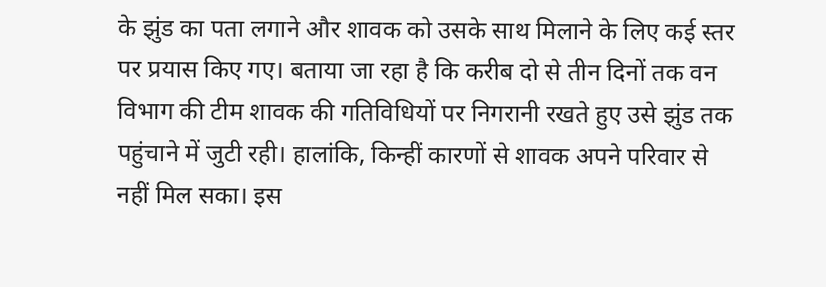के झुंड का पता लगाने और शावक को उसके साथ मिलाने के लिए कई स्तर पर प्रयास किए गए। बताया जा रहा है कि करीब दो से तीन दिनों तक वन विभाग की टीम शावक की गतिविधियों पर निगरानी रखते हुए उसे झुंड तक पहुंचाने में जुटी रही। हालांकि, किन्हीं कारणों से शावक अपने परिवार से नहीं मिल सका। इस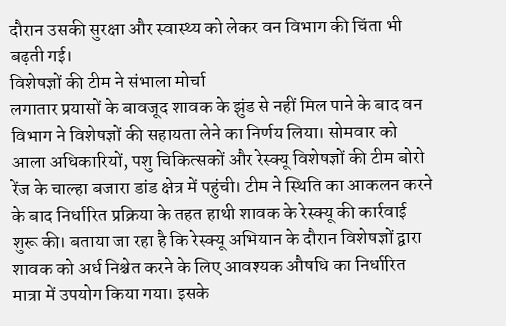दौरान उसकी सुरक्षा और स्वास्थ्य को लेकर वन विभाग की चिंता भी बढ़ती गई।
विशेषज्ञों की टीम ने संभाला मोर्चा
लगातार प्रयासों के बावजूद शावक के झुंड से नहीं मिल पाने के बाद वन विभाग ने विशेषज्ञों की सहायता लेने का निर्णय लिया। सोमवार को आला अधिकारियों, पशु चिकित्सकों और रेस्क्यू विशेषज्ञों की टीम बोरो रेंज के चाल्हा बजारा डांड क्षेत्र में पहुंची। टीम ने स्थिति का आकलन करने के बाद निर्धारित प्रक्रिया के तहत हाथी शावक के रेस्क्यू की कार्रवाई शुरू की। बताया जा रहा है कि रेस्क्यू अभियान के दौरान विशेषज्ञों द्वारा शावक को अर्ध निश्चेत करने के लिए आवश्यक औषधि का निर्धारित मात्रा में उपयोग किया गया। इसके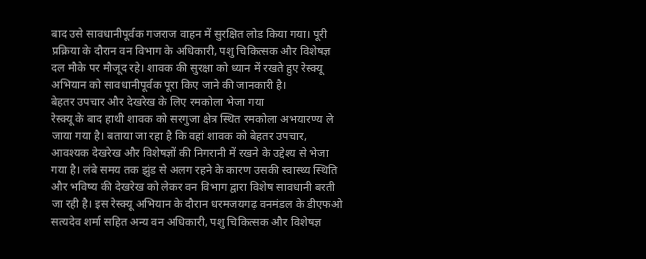बाद उसे सावधानीपूर्वक गजराज वाहन में सुरक्षित लोड किया गया। पूरी प्रक्रिया के दौरान वन विभाग के अधिकारी, पशु चिकित्सक और विशेषज्ञ दल मौके पर मौजूद रहे। शावक की सुरक्षा को ध्यान में रखते हुए रेस्क्यू अभियान को सावधानीपूर्वक पूरा किए जाने की जानकारी है।
बेहतर उपचार और देखरेख के लिए रमकोला भेजा गया
रेस्क्यू के बाद हाथी शावक को सरगुजा क्षेत्र स्थित रमकोला अभयारण्य ले जाया गया है। बताया जा रहा है कि वहां शावक को बेहतर उपचार, आवश्यक देखरेख और विशेषज्ञों की निगरानी में रखने के उद्देश्य से भेजा गया है। लंबे समय तक झुंड से अलग रहने के कारण उसकी स्वास्थ्य स्थिति और भविष्य की देखरेख को लेकर वन विभाग द्वारा विशेष सावधानी बरती जा रही है। इस रेस्क्यू अभियान के दौरान धरमजयगढ़ वनमंडल के डीएफओ सत्यदेव शर्मा सहित अन्य वन अधिकारी, पशु चिकित्सक और विशेषज्ञ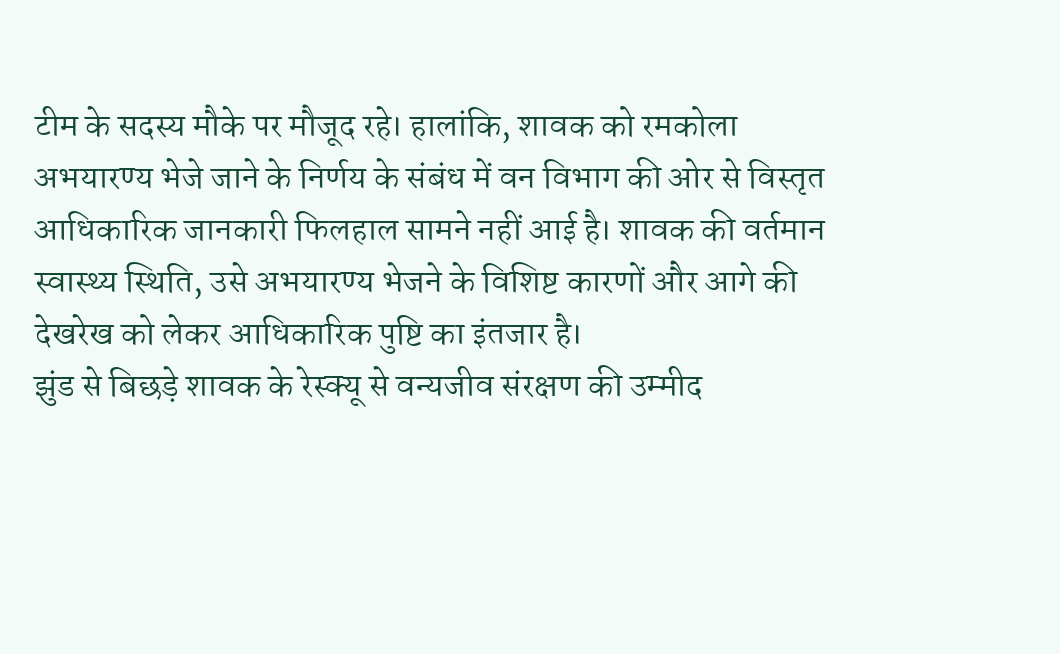टीम के सदस्य मौके पर मौजूद रहे। हालांकि, शावक को रमकोला अभयारण्य भेजे जाने के निर्णय के संबंध में वन विभाग की ओर से विस्तृत आधिकारिक जानकारी फिलहाल सामने नहीं आई है। शावक की वर्तमान स्वास्थ्य स्थिति, उसे अभयारण्य भेजने के विशिष्ट कारणों और आगे की देखरेख को लेकर आधिकारिक पुष्टि का इंतजार है।
झुंड से बिछड़े शावक के रेस्क्यू से वन्यजीव संरक्षण की उम्मीद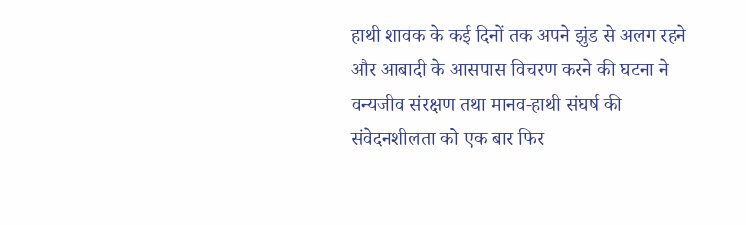हाथी शावक के कई दिनों तक अपने झुंड से अलग रहने और आबादी के आसपास विचरण करने की घटना ने वन्यजीव संरक्षण तथा मानव-हाथी संघर्ष की संवेदनशीलता को एक बार फिर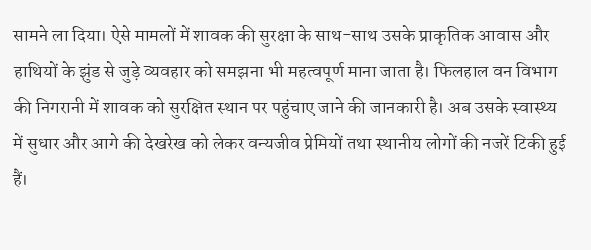सामने ला दिया। ऐसे मामलों में शावक की सुरक्षा के साथ-साथ उसके प्राकृतिक आवास और हाथियों के झुंड से जुड़े व्यवहार को समझना भी महत्वपूर्ण माना जाता है। फिलहाल वन विभाग की निगरानी में शावक को सुरक्षित स्थान पर पहुंचाए जाने की जानकारी है। अब उसके स्वास्थ्य में सुधार और आगे की देखरेख को लेकर वन्यजीव प्रेमियों तथा स्थानीय लोगों की नजरें टिकी हुई हैं।